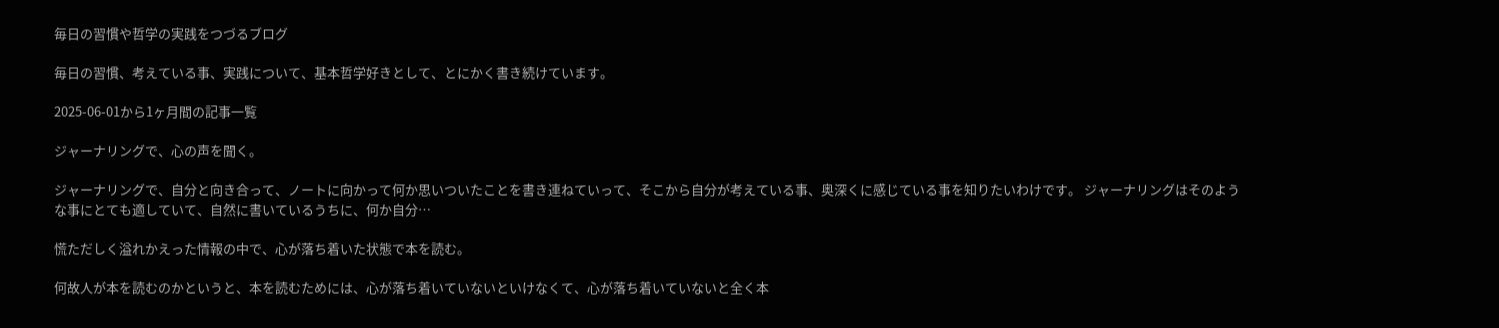毎日の習慣や哲学の実践をつづるブログ

毎日の習慣、考えている事、実践について、基本哲学好きとして、とにかく書き続けています。

2025-06-01から1ヶ月間の記事一覧

ジャーナリングで、心の声を聞く。

ジャーナリングで、自分と向き合って、ノートに向かって何か思いついたことを書き連ねていって、そこから自分が考えている事、奥深くに感じている事を知りたいわけです。 ジャーナリングはそのような事にとても適していて、自然に書いているうちに、何か自分…

慌ただしく溢れかえった情報の中で、心が落ち着いた状態で本を読む。

何故人が本を読むのかというと、本を読むためには、心が落ち着いていないといけなくて、心が落ち着いていないと全く本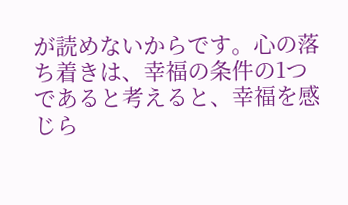が読めないからです。心の落ち着きは、幸福の条件の1つであると考えると、幸福を感じら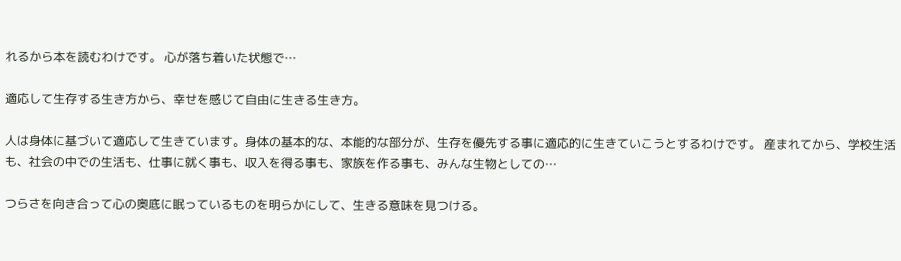れるから本を読むわけです。 心が落ち着いた状態で…

適応して生存する生き方から、幸せを感じて自由に生きる生き方。

人は身体に基づいて適応して生きています。身体の基本的な、本能的な部分が、生存を優先する事に適応的に生きていこうとするわけです。 産まれてから、学校生活も、社会の中での生活も、仕事に就く事も、収入を得る事も、家族を作る事も、みんな生物としての…

つらさを向き合って心の奥底に眠っているものを明らかにして、生きる意味を見つける。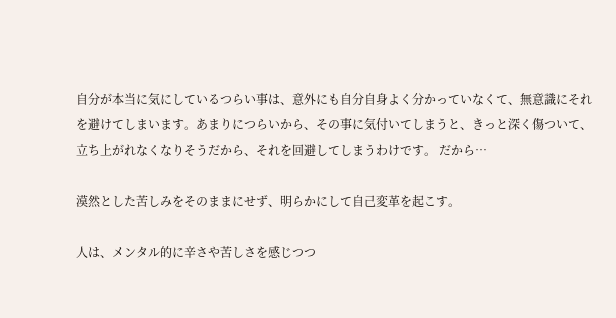自分が本当に気にしているつらい事は、意外にも自分自身よく分かっていなくて、無意識にそれを避けてしまいます。あまりにつらいから、その事に気付いてしまうと、きっと深く傷ついて、立ち上がれなくなりそうだから、それを回避してしまうわけです。 だから…

漠然とした苦しみをそのままにせず、明らかにして自己変革を起こす。

人は、メンタル的に辛さや苦しさを感じつつ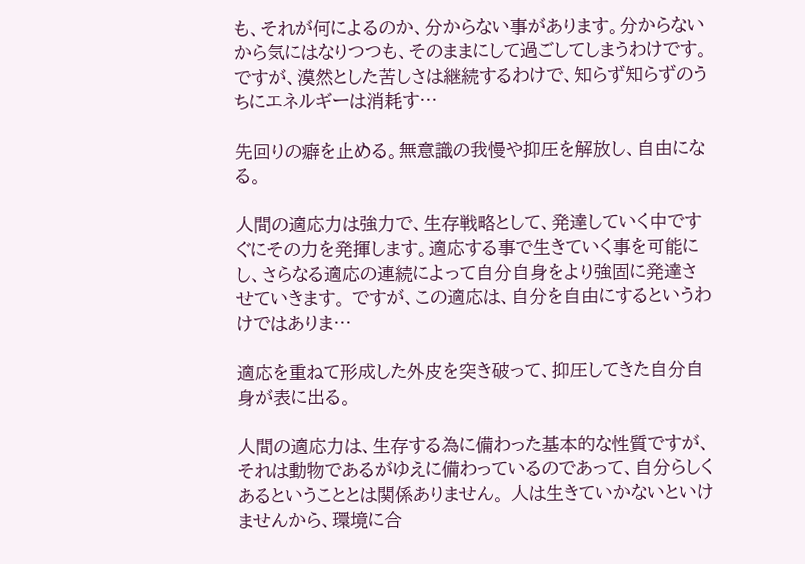も、それが何によるのか、分からない事があります。分からないから気にはなりつつも、そのままにして過ごしてしまうわけです。ですが、漠然とした苦しさは継続するわけで、知らず知らずのうちにエネルギーは消耗す…

先回りの癖を止める。無意識の我慢や抑圧を解放し、自由になる。

人間の適応力は強力で、生存戦略として、発達していく中ですぐにその力を発揮します。適応する事で生きていく事を可能にし、さらなる適応の連続によって自分自身をより強固に発達させていきます。 ですが、この適応は、自分を自由にするというわけではありま…

適応を重ねて形成した外皮を突き破って、抑圧してきた自分自身が表に出る。

人間の適応力は、生存する為に備わった基本的な性質ですが、それは動物であるがゆえに備わっているのであって、自分らしくあるということとは関係ありません。 人は生きていかないといけませんから、環境に合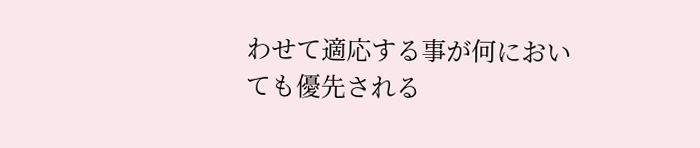わせて適応する事が何においても優先される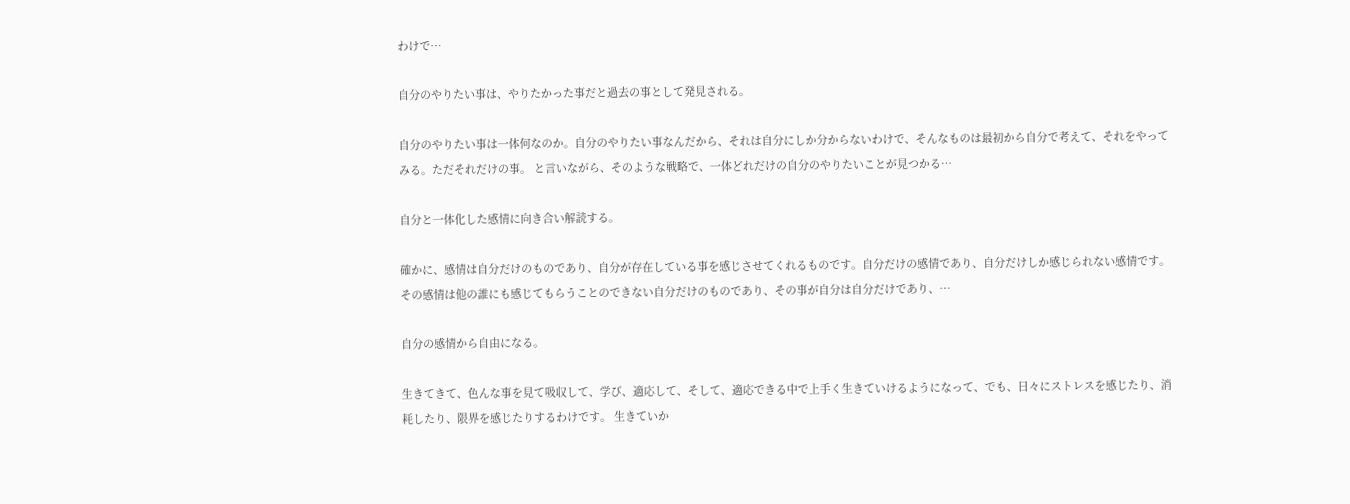わけで…

自分のやりたい事は、やりたかった事だと過去の事として発見される。

自分のやりたい事は一体何なのか。自分のやりたい事なんだから、それは自分にしか分からないわけで、そんなものは最初から自分で考えて、それをやってみる。ただそれだけの事。 と言いながら、そのような戦略で、一体どれだけの自分のやりたいことが見つかる…

自分と一体化した感情に向き合い解読する。

確かに、感情は自分だけのものであり、自分が存在している事を感じさせてくれるものです。自分だけの感情であり、自分だけしか感じられない感情です。 その感情は他の誰にも感じてもらうことのできない自分だけのものであり、その事が自分は自分だけであり、…

自分の感情から自由になる。

生きてきて、色んな事を見て吸収して、学び、適応して、そして、適応できる中で上手く生きていけるようになって、でも、日々にストレスを感じたり、消耗したり、限界を感じたりするわけです。 生きていか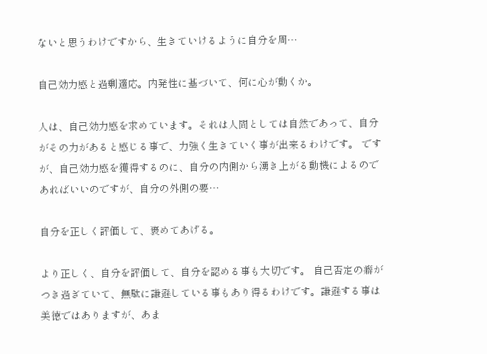ないと思うわけですから、生きていけるように自分を周…

自己効力感と過剰適応。内発性に基づいて、何に心が動くか。

人は、自己効力感を求めています。それは人間としては自然であって、自分がその力があると感じる事で、力強く生きていく事が出来るわけです。 ですが、自己効力感を獲得するのに、自分の内側から湧き上がる動機によるのであればいいのですが、自分の外側の要…

自分を正しく評価して、褒めてあげる。

より正しく、自分を評価して、自分を認める事も大切です。 自己否定の癖がつき過ぎていて、無駄に謙遜している事もあり得るわけです。謙遜する事は美徳ではありますが、あま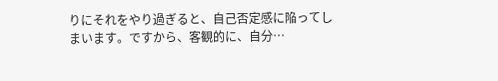りにそれをやり過ぎると、自己否定感に陥ってしまいます。ですから、客観的に、自分…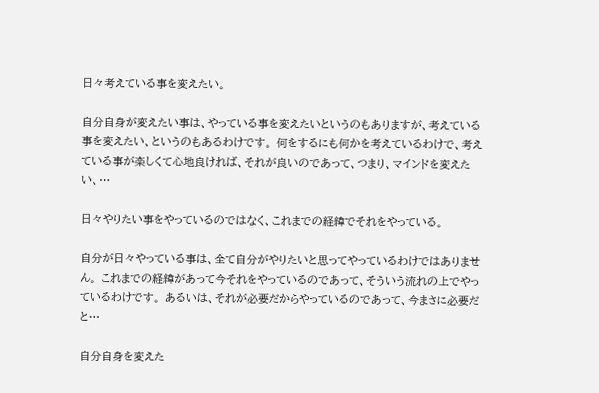日々考えている事を変えたい。

自分自身が変えたい事は、やっている事を変えたいというのもありますが、考えている事を変えたい、というのもあるわけです。 何をするにも何かを考えているわけで、考えている事が楽しくて心地良ければ、それが良いのであって、つまり、マインドを変えたい、…

日々やりたい事をやっているのではなく、これまでの経緯でそれをやっている。

自分が日々やっている事は、全て自分がやりたいと思ってやっているわけではありません。 これまでの経緯があって今それをやっているのであって、そういう流れの上でやっているわけです。 あるいは、それが必要だからやっているのであって、今まさに必要だと…

自分自身を変えた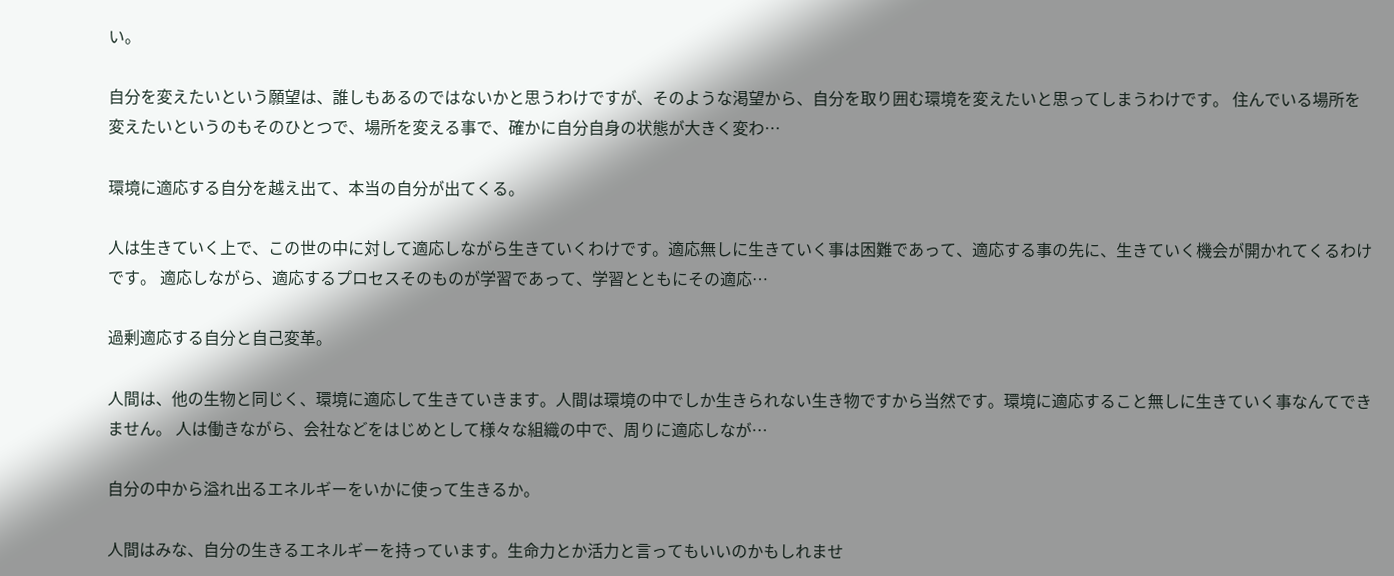い。

自分を変えたいという願望は、誰しもあるのではないかと思うわけですが、そのような渇望から、自分を取り囲む環境を変えたいと思ってしまうわけです。 住んでいる場所を変えたいというのもそのひとつで、場所を変える事で、確かに自分自身の状態が大きく変わ…

環境に適応する自分を越え出て、本当の自分が出てくる。

人は生きていく上で、この世の中に対して適応しながら生きていくわけです。適応無しに生きていく事は困難であって、適応する事の先に、生きていく機会が開かれてくるわけです。 適応しながら、適応するプロセスそのものが学習であって、学習とともにその適応…

過剰適応する自分と自己変革。

人間は、他の生物と同じく、環境に適応して生きていきます。人間は環境の中でしか生きられない生き物ですから当然です。環境に適応すること無しに生きていく事なんてできません。 人は働きながら、会社などをはじめとして様々な組織の中で、周りに適応しなが…

自分の中から溢れ出るエネルギーをいかに使って生きるか。

人間はみな、自分の生きるエネルギーを持っています。生命力とか活力と言ってもいいのかもしれませ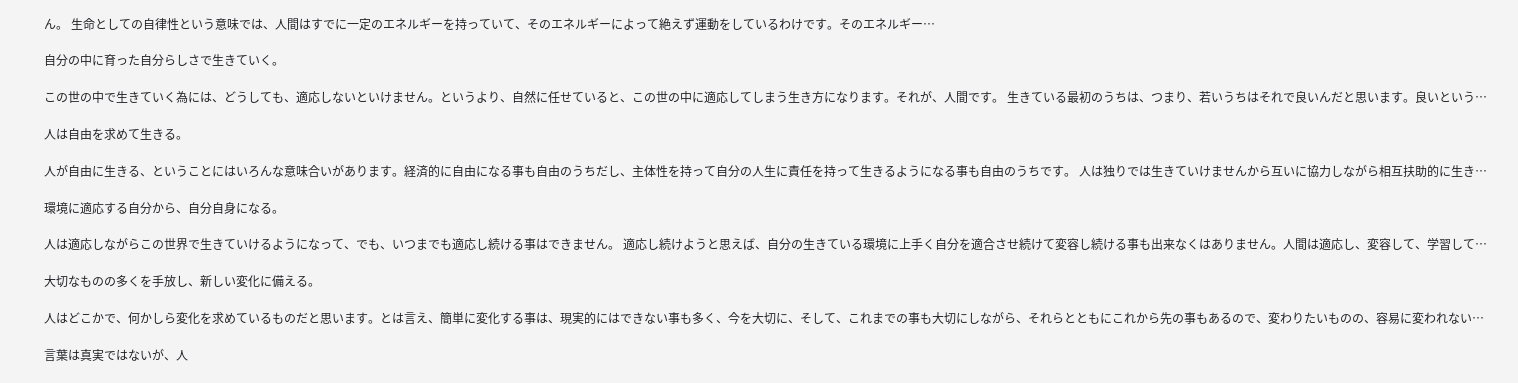ん。 生命としての自律性という意味では、人間はすでに一定のエネルギーを持っていて、そのエネルギーによって絶えず運動をしているわけです。そのエネルギー…

自分の中に育った自分らしさで生きていく。

この世の中で生きていく為には、どうしても、適応しないといけません。というより、自然に任せていると、この世の中に適応してしまう生き方になります。それが、人間です。 生きている最初のうちは、つまり、若いうちはそれで良いんだと思います。良いという…

人は自由を求めて生きる。

人が自由に生きる、ということにはいろんな意味合いがあります。経済的に自由になる事も自由のうちだし、主体性を持って自分の人生に責任を持って生きるようになる事も自由のうちです。 人は独りでは生きていけませんから互いに協力しながら相互扶助的に生き…

環境に適応する自分から、自分自身になる。

人は適応しながらこの世界で生きていけるようになって、でも、いつまでも適応し続ける事はできません。 適応し続けようと思えば、自分の生きている環境に上手く自分を適合させ続けて変容し続ける事も出来なくはありません。人間は適応し、変容して、学習して…

大切なものの多くを手放し、新しい変化に備える。

人はどこかで、何かしら変化を求めているものだと思います。とは言え、簡単に変化する事は、現実的にはできない事も多く、今を大切に、そして、これまでの事も大切にしながら、それらとともにこれから先の事もあるので、変わりたいものの、容易に変われない…

言葉は真実ではないが、人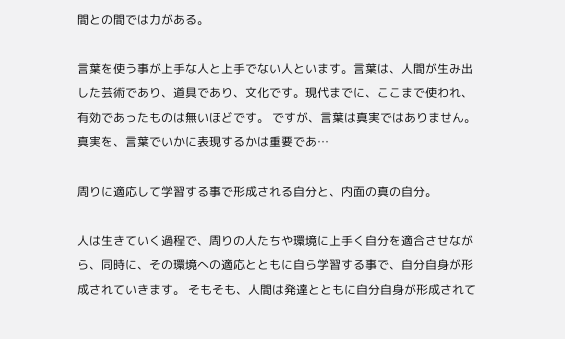間との間では力がある。

言葉を使う事が上手な人と上手でない人といます。言葉は、人間が生み出した芸術であり、道具であり、文化です。現代までに、ここまで使われ、有効であったものは無いほどです。 ですが、言葉は真実ではありません。真実を、言葉でいかに表現するかは重要であ…

周りに適応して学習する事で形成される自分と、内面の真の自分。

人は生きていく過程で、周りの人たちや環境に上手く自分を適合させながら、同時に、その環境への適応とともに自ら学習する事で、自分自身が形成されていきます。 そもそも、人間は発達とともに自分自身が形成されて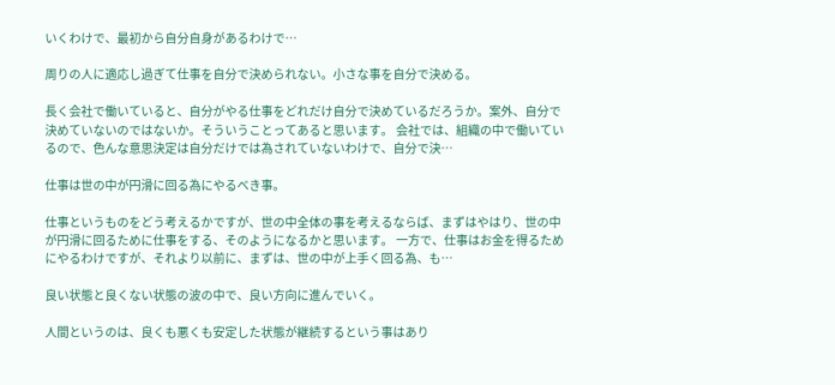いくわけで、最初から自分自身があるわけで…

周りの人に適応し過ぎて仕事を自分で決められない。小さな事を自分で決める。

長く会社で働いていると、自分がやる仕事をどれだけ自分で決めているだろうか。案外、自分で決めていないのではないか。そういうことってあると思います。 会社では、組織の中で働いているので、色んな意思決定は自分だけでは為されていないわけで、自分で決…

仕事は世の中が円滑に回る為にやるべき事。

仕事というものをどう考えるかですが、世の中全体の事を考えるならば、まずはやはり、世の中が円滑に回るために仕事をする、そのようになるかと思います。 一方で、仕事はお金を得るためにやるわけですが、それより以前に、まずは、世の中が上手く回る為、も…

良い状態と良くない状態の波の中で、良い方向に進んでいく。

人間というのは、良くも悪くも安定した状態が継続するという事はあり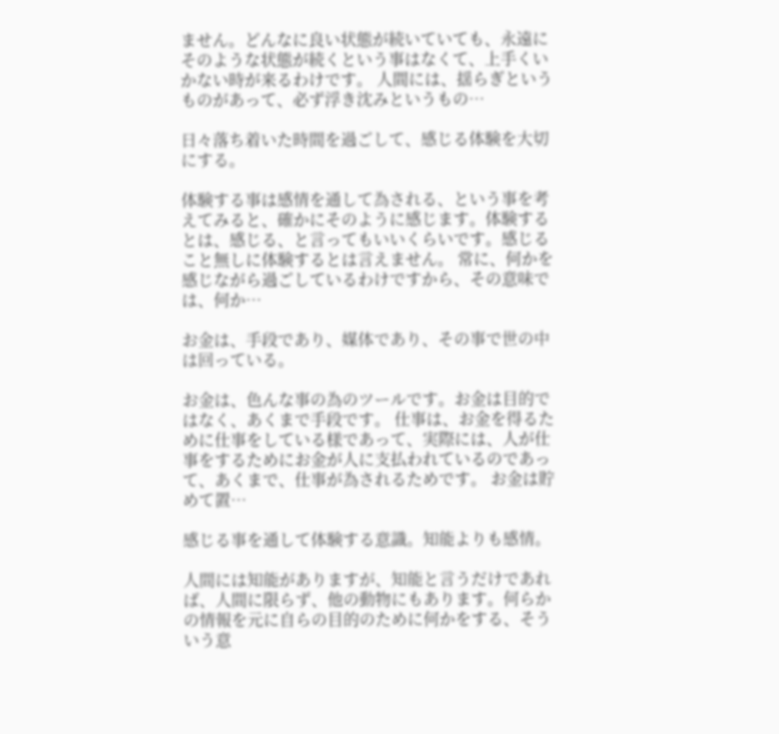ません。どんなに良い状態が続いていても、永遠にそのような状態が続くという事はなくて、上手くいかない時が来るわけです。 人間には、揺らぎというものがあって、必ず浮き沈みというもの…

日々落ち着いた時間を過ごして、感じる体験を大切にする。

体験する事は感情を通して為される、という事を考えてみると、確かにそのように感じます。体験するとは、感じる、と言ってもいいくらいです。感じること無しに体験するとは言えません。 常に、何かを感じながら過ごしているわけですから、その意味では、何か…

お金は、手段であり、媒体であり、その事で世の中は回っている。

お金は、色んな事の為のツールです。お金は目的ではなく、あくまで手段です。 仕事は、お金を得るために仕事をしている様であって、実際には、人が仕事をするためにお金が人に支払われているのであって、あくまで、仕事が為されるためです。 お金は貯めて置…

感じる事を通して体験する意識。知能よりも感情。

人間には知能がありますが、知能と言うだけであれば、人間に限らず、他の動物にもあります。何らかの情報を元に自らの目的のために何かをする、そういう意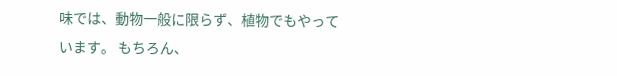味では、動物一般に限らず、植物でもやっています。 もちろん、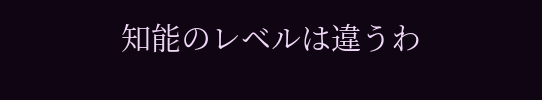知能のレベルは違うわ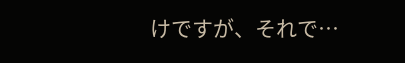けですが、それで…